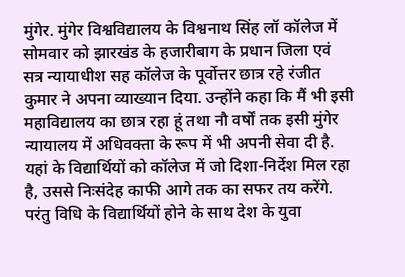मुंगेर. मुंगेर विश्वविद्यालय के विश्वनाथ सिंह लॉ कॉलेज में सोमवार को झारखंड के हजारीबाग के प्रधान जिला एवं सत्र न्यायाधीश सह कॉलेज के पूर्वोत्तर छात्र रहे रंजीत कुमार ने अपना व्याख्यान दिया. उन्होंने कहा कि मैं भी इसी महाविद्यालय का छात्र रहा हूं तथा नौ वर्षों तक इसी मुंगेर न्यायालय में अधिवक्ता के रूप में भी अपनी सेवा दी है. यहां के विद्यार्थियों को कॉलेज में जो दिशा-निर्देश मिल रहा है, उससे निःसंदेह काफी आगे तक का सफर तय करेंगे. परंतु विधि के विद्यार्थियों होने के साथ देश के युवा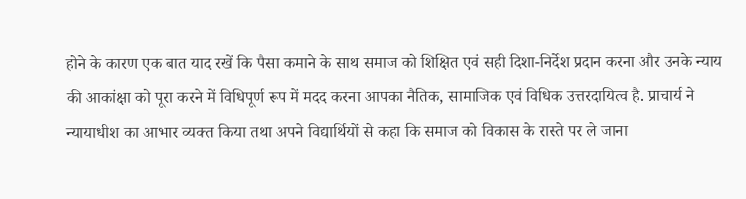होने के कारण एक बात याद रखें कि पैसा कमाने के साथ समाज को शिक्षित एवं सही दिशा-निर्देश प्रदान करना और उनके न्याय की आकांक्षा को पूरा करने में विधिपूर्ण रूप में मदद करना आपका नैतिक, सामाजिक एवं विधिक उत्तरदायित्व है. प्राचार्य ने न्यायाधीश का आभार व्यक्त किया तथा अपने विद्यार्थियों से कहा कि समाज को विकास के रास्ते पर ले जाना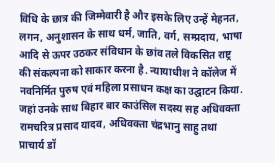विधि के छात्र की जिम्मेवारी है और इसके लिए उन्हें मेहनत, लगन, अनुशासन के साथ धर्म, जाति, वर्ग, सम्प्रदाय, भाषा आदि से ऊपर उठकर संविधान के छांव तले विकसित राष्ट्र की संकल्पना को साकार करना है. न्यायाधीश ने कॉलेज में नवनिर्मित पुरुष एवं महिला प्रसाधन कक्ष का उद्घाटन किया. जहां उनके साथ बिहार बार काउंसिल सदस्य सह अधिवक्ता रामचरित्र प्रसाद यादव, अधिवक्ता चंद्रभानु साहु तथा प्राचार्य डॉ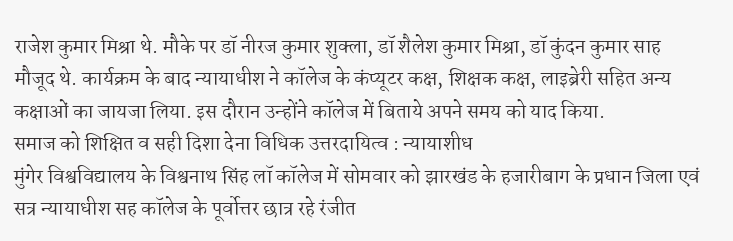राजेश कुमार मिश्रा थे. मौके पर डॉ नीरज कुमार शुक्ला, डॉ शैलेश कुमार मिश्रा, डॉ कुंदन कुमार साह मौजूद थे. कार्यक्रम के बाद न्यायाधीश ने कॉलेज के कंप्यूटर कक्ष, शिक्षक कक्ष, लाइब्रेरी सहित अन्य कक्षाओं का जायजा लिया. इस दौरान उन्होंने कॉलेज में बिताये अपने समय को याद किया.
समाज को शिक्षित व सही दिशा देना विधिक उत्तरदायित्व : न्यायाशीध
मुंगेर विश्वविद्यालय के विश्वनाथ सिंह लॉ कॉलेज में सोमवार को झारखंड के हजारीबाग के प्रधान जिला एवं सत्र न्यायाधीश सह कॉलेज के पूर्वोत्तर छात्र रहे रंजीत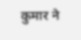कुमार ने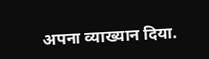अपना व्याख्यान दिया.